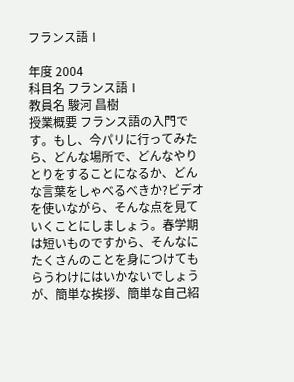フランス語Ⅰ

年度 2004
科目名 フランス語Ⅰ
教員名 駿河 昌樹
授業概要 フランス語の入門です。もし、今パリに行ってみたら、どんな場所で、どんなやりとりをすることになるか、どんな言葉をしゃべるべきか?ビデオを使いながら、そんな点を見ていくことにしましょう。春学期は短いものですから、そんなにたくさんのことを身につけてもらうわけにはいかないでしょうが、簡単な挨拶、簡単な自己紹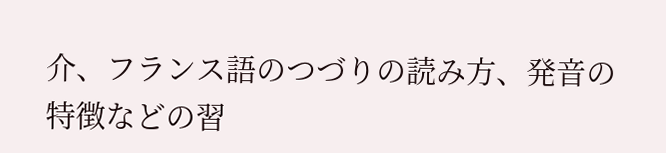介、フランス語のつづりの読み方、発音の特徴などの習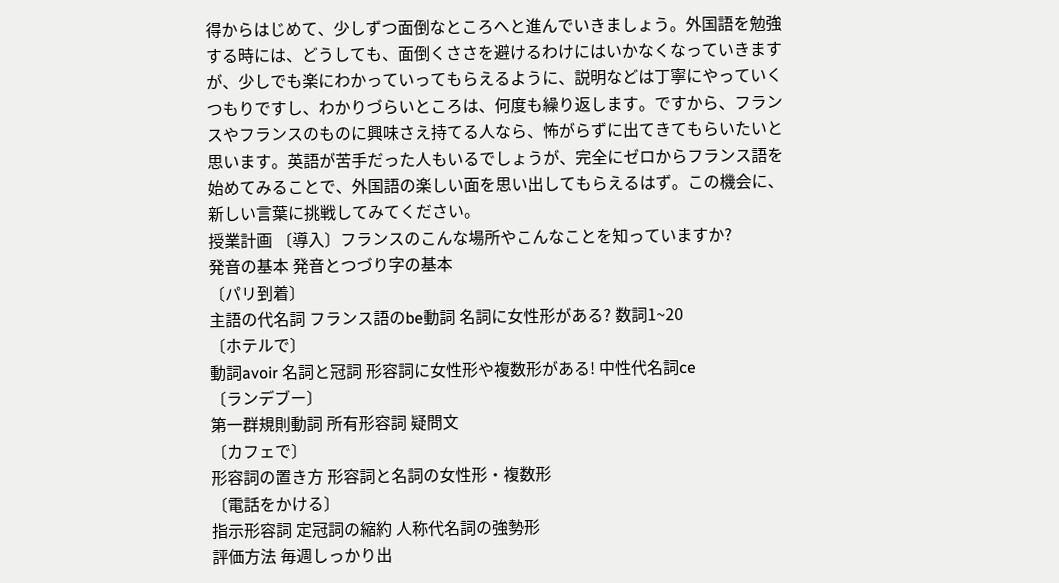得からはじめて、少しずつ面倒なところへと進んでいきましょう。外国語を勉強する時には、どうしても、面倒くささを避けるわけにはいかなくなっていきますが、少しでも楽にわかっていってもらえるように、説明などは丁寧にやっていくつもりですし、わかりづらいところは、何度も繰り返します。ですから、フランスやフランスのものに興味さえ持てる人なら、怖がらずに出てきてもらいたいと思います。英語が苦手だった人もいるでしょうが、完全にゼロからフランス語を始めてみることで、外国語の楽しい面を思い出してもらえるはず。この機会に、新しい言葉に挑戦してみてください。
授業計画 〔導入〕フランスのこんな場所やこんなことを知っていますか?
発音の基本 発音とつづり字の基本
〔パリ到着〕
主語の代名詞 フランス語のbe動詞 名詞に女性形がある? 数詞1~20
〔ホテルで〕
動詞avoir 名詞と冠詞 形容詞に女性形や複数形がある! 中性代名詞ce
〔ランデブー〕
第一群規則動詞 所有形容詞 疑問文
〔カフェで〕
形容詞の置き方 形容詞と名詞の女性形・複数形
〔電話をかける〕
指示形容詞 定冠詞の縮約 人称代名詞の強勢形
評価方法 毎週しっかり出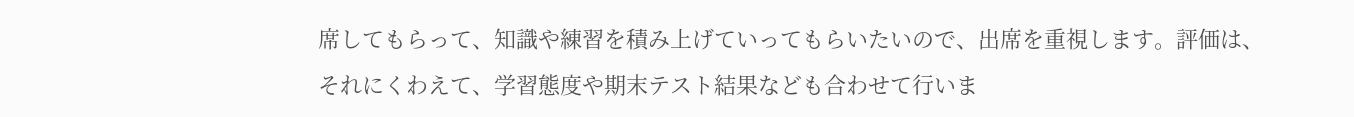席してもらって、知識や練習を積み上げていってもらいたいので、出席を重視します。評価は、それにくわえて、学習態度や期末テスト結果なども合わせて行いま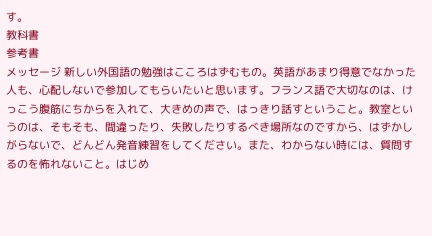す。
教科書
参考書
メッセージ 新しい外国語の勉強はこころはずむもの。英語があまり得意でなかった人も、心配しないで参加してもらいたいと思います。フランス語で大切なのは、けっこう腹筋にちからを入れて、大きめの声で、はっきり話すということ。教室というのは、そもそも、間違ったり、失敗したりするべき場所なのですから、はずかしがらないで、どんどん発音練習をしてください。また、わからない時には、質問するのを怖れないこと。はじめ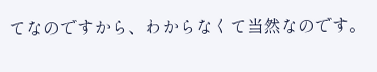てなのですから、わからなくて当然なのです。